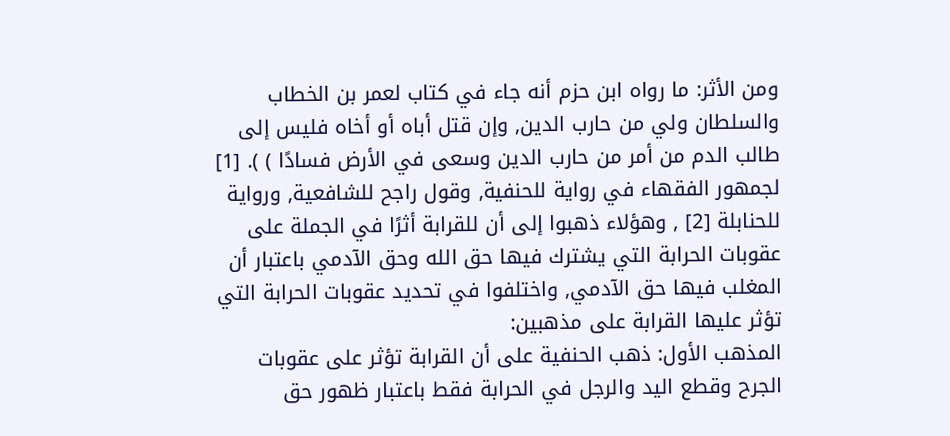ومن الأثر: ما رواه ابن حزم أنه جاء في كتاب لعمر بن الخطاب والسلطان ولي من حارب الدين, وإن قتل أباه أو أخاه فليس إلى طالب الدم من أمر من حارب الدين وسعى في الأرض فسادًا ) ). [1]
لجمهور الفقهاء في رواية للحنفية, وقول راجح للشافعية, ورواية للحنابلة [2] , وهؤلاء ذهبوا إلى أن للقرابة أثرًا في الجملة على عقوبات الحرابة التي يشترك فيها حق الله وحق الآدمي باعتبار أن المغلب فيها حق الآدمي, واختلفوا في تحديد عقوبات الحرابة التي تؤثر عليها القرابة على مذهبين:
المذهب الأول: ذهب الحنفية على أن القرابة تؤثر على عقوبات الجرح وقطع اليد والرجل في الحرابة فقط باعتبار ظهور حق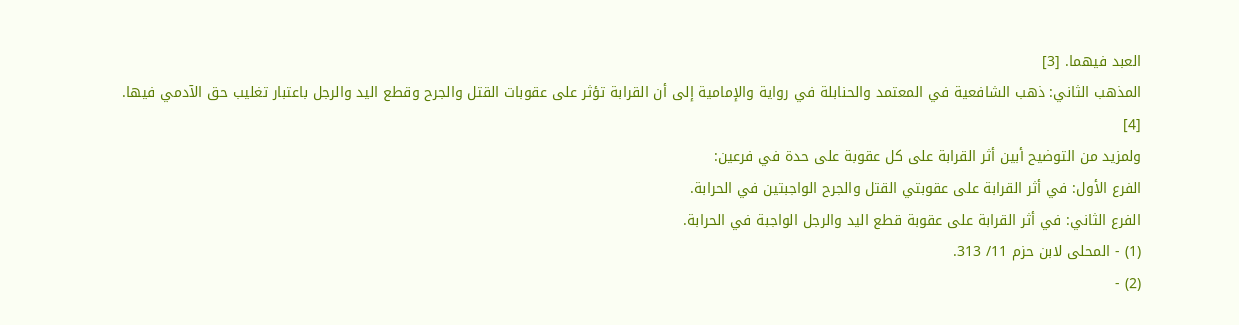العبد فيهما. [3]
المذهب الثاني: ذهب الشافعية في المعتمد والحنابلة في رواية والإمامية إلى أن القرابة تؤثر على عقوبات القتل والجرح وقطع اليد والرجل باعتبار تغليب حق الآدمي فيها. [4]
ولمزيد من التوضيح أبين أثر القرابة على كل عقوبة على حدة في فرعين:
الفرع الأول: في أثر القرابة على عقوبتي القتل والجرح الواجبتين في الحرابة.
الفرع الثاني: في أثر القرابة على عقوبة قطع اليد والرجل الواجبة في الحرابة.
(1) - المحلى لابن حزم 11/ 313.
(2) -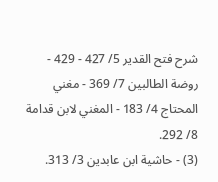شرح فتح القدير 5/ 427 - 429 - روضة الطالبين 7/ 369 - مغني المحتاج 4/ 183 - المغني لابن قدامة 8/ 292.
(3) - حاشية ابن عابدين 3/ 313.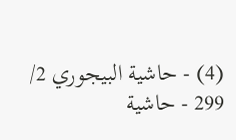(4) - حاشية البيجوري 2/ 299 - حاشية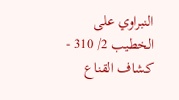النبراوي على الخطيب 2/ 310 - كشاف القناع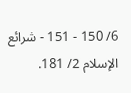6/ 150 - 151 - شرائع الإسلام 2/ 181.